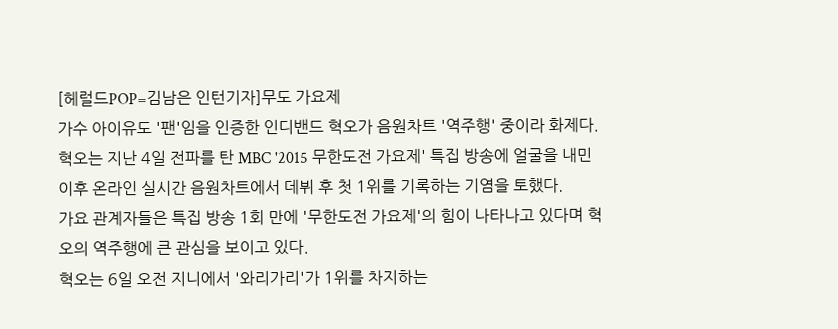[헤럴드POP=김남은 인턴기자]무도 가요제
가수 아이유도 '팬'임을 인증한 인디밴드 혁오가 음원차트 '역주행' 중이라 화제다.
혁오는 지난 4일 전파를 탄 MBC '2015 무한도전 가요제' 특집 방송에 얼굴을 내민 이후 온라인 실시간 음원차트에서 데뷔 후 첫 1위를 기록하는 기염을 토했다.
가요 관계자들은 특집 방송 1회 만에 '무한도전 가요제'의 힘이 나타나고 있다며 혁오의 역주행에 큰 관심을 보이고 있다.
혁오는 6일 오전 지니에서 '와리가리'가 1위를 차지하는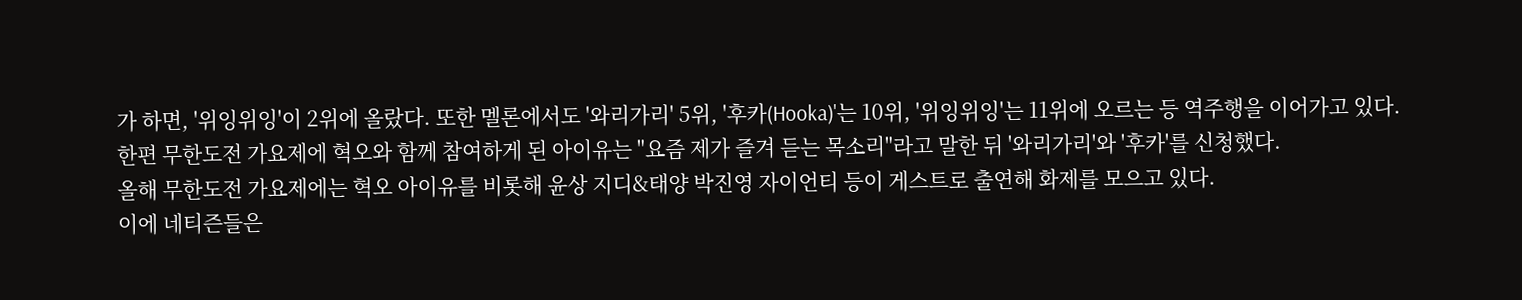가 하면, '위잉위잉'이 2위에 올랐다. 또한 멜론에서도 '와리가리' 5위, '후카(Hooka)'는 10위, '위잉위잉'는 11위에 오르는 등 역주행을 이어가고 있다.
한편 무한도전 가요제에 혁오와 함께 참여하게 된 아이유는 "요즘 제가 즐겨 듣는 목소리"라고 말한 뒤 '와리가리'와 '후카'를 신청했다.
올해 무한도전 가요제에는 혁오 아이유를 비롯해 윤상 지디&태양 박진영 자이언티 등이 게스트로 출연해 화제를 모으고 있다.
이에 네티즌들은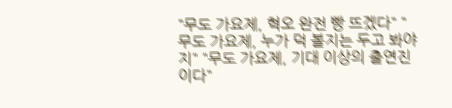"무도 가요제, 혁오 완전 빵 뜨겠다" "무도 가요제, 누가 덕 볼지는 두고 봐야지" "무도 가요제, 기대 이상의 출연진이다"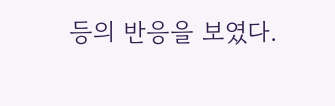등의 반응을 보였다.